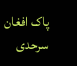پاک افغان سرحدی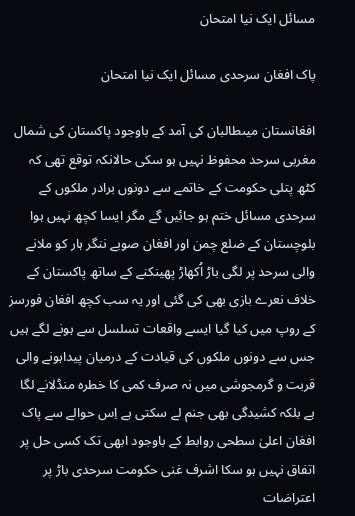مسائل ایک نیا امتحان

پاک افغان سرحدی مسائل ایک نیا امتحان

افغانستان میںطالبان کی آمد کے باوجود پاکستان کی شمال مغربی سرحد محفوظ نہیں ہو سکی حالانکہ توقع تھی کہ کٹھ پتلی حکومت کے خاتمے سے دونوں برادر ملکوں کے سرحدی مسائل ختم ہو جائیں گے مگر ایسا کچھ نہیں ہوا بلوچستان کے ضلع چمن اور افغان صوبے ننگر ہار کو ملانے والی سرحد پر لگی باڑ اُکھاڑ پھینکنے کے ساتھ پاکستان کے خلاف نعرے بازی بھی کی گئی اور یہ سب کچھ افغان فورسز کے روپ میں کیا گیا ایسے واقعات تسلسل سے ہونے لگے ہیں جس سے دونوں ملکوں کی قیادت کے درمیان پیداہونے والی قربت و گرمجوشی میں نہ صرف کمی کا خطرہ منڈلانے لگا ہے بلکہ کشیدگی بھی جنم لے سکتی ہے اِس حوالے سے پاک افغان اعلیٰ سطحی روابط کے باوجود ابھی تک کسی حل پر اتفاق نہیں ہو سکا اشرف غنی حکومت سرحدی باڑ پر اعتراضات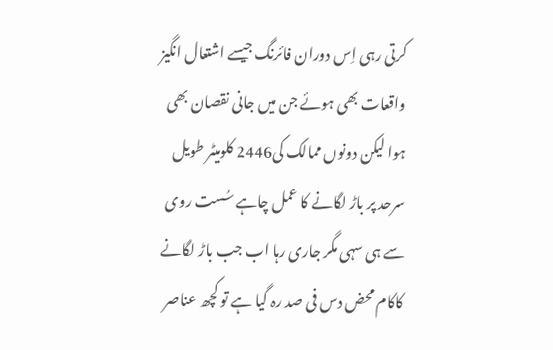کرتی رہی اِس دوران فائرنگ جیسے اشتعال انگیز واقعات بھی ہوئے جن میں جانی نقصان بھی ہوا لیکن دونوں ممالک کی2446 کلومیٹر طویل سرحد پر باڑ لگانے کا عمل چاہے سُست روی سے ہی سہی مگر جاری رہا اب جب باڑ لگانے کاکام محض دس فی صد رہ گیا ہے تو کچھ عناصر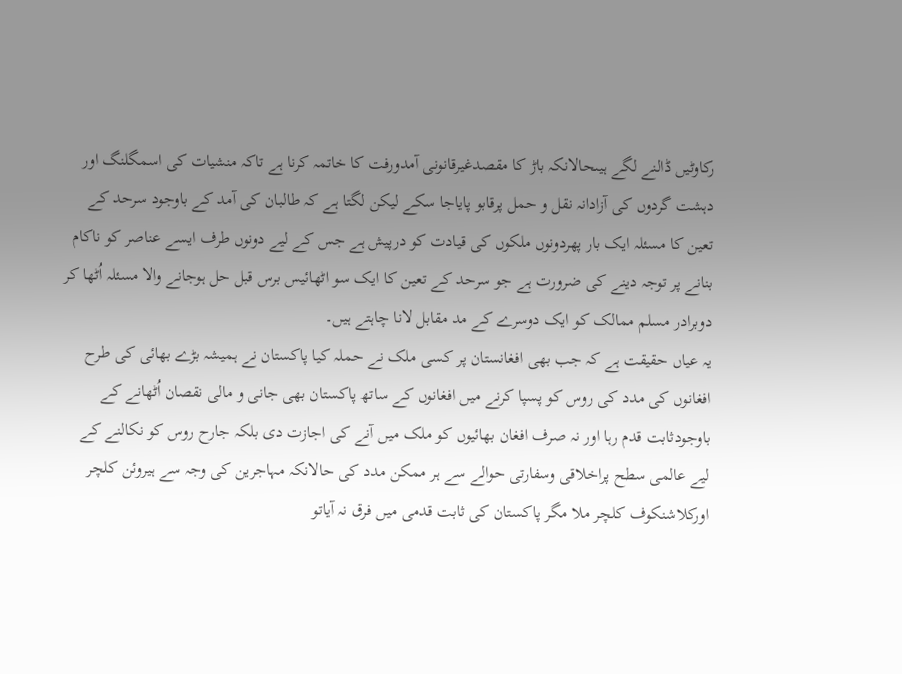رکاوٹیں ڈالنے لگے ہیںحالانکہ باڑ کا مقصدغیرقانونی آمدورفت کا خاتمہ کرنا ہے تاکہ منشیات کی اسمگلنگ اور دہشت گردوں کی آزادانہ نقل و حمل پرقابو پایاجا سکے لیکن لگتا ہے کہ طالبان کی آمد کے باوجود سرحد کے تعین کا مسئلہ ایک بار پھردونوں ملکوں کی قیادت کو درپیش ہے جس کے لیے دونوں طرف ایسے عناصر کو ناکام بنانے پر توجہ دینے کی ضرورت ہے جو سرحد کے تعین کا ایک سو اٹھائیس برس قبل حل ہوجانے والا مسئلہ اُٹھا کر دوبرادر مسلم ممالک کو ایک دوسرے کے مد مقابل لانا چاہتے ہیں۔
یہ عیاں حقیقت ہے کہ جب بھی افغانستان پر کسی ملک نے حملہ کیا پاکستان نے ہمیشہ بڑے بھائی کی طرح افغانوں کی مدد کی روس کو پسپا کرنے میں افغانوں کے ساتھ پاکستان بھی جانی و مالی نقصان اُٹھانے کے باوجودثابت قدم رہا اور نہ صرف افغان بھائیوں کو ملک میں آنے کی اجازت دی بلکہ جارح روس کو نکالنے کے لیے عالمی سطح پراخلاقی وسفارتی حوالے سے ہر ممکن مدد کی حالانکہ مہاجرین کی وجہ سے ہیروئن کلچر اورکلاشنکوف کلچر ملا مگر پاکستان کی ثابت قدمی میں فرق نہ آیاتو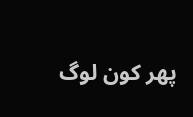پھر کون لوگ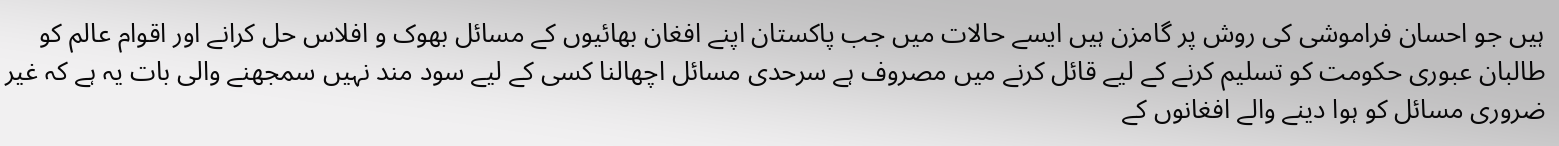ہیں جو احسان فراموشی کی روش پر گامزن ہیں ایسے حالات میں جب پاکستان اپنے افغان بھائیوں کے مسائل بھوک و افلاس حل کرانے اور اقوام عالم کو طالبان عبوری حکومت کو تسلیم کرنے کے لیے قائل کرنے میں مصروف ہے سرحدی مسائل اچھالنا کسی کے لیے سود مند نہیں سمجھنے والی بات یہ ہے کہ غیر ضروری مسائل کو ہوا دینے والے افغانوں کے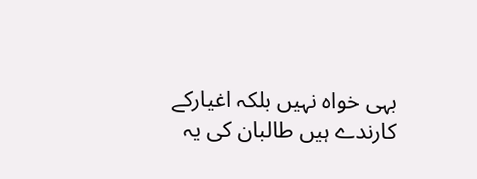بہی خواہ نہیں بلکہ اغیارکے کارندے ہیں طالبان کی یہ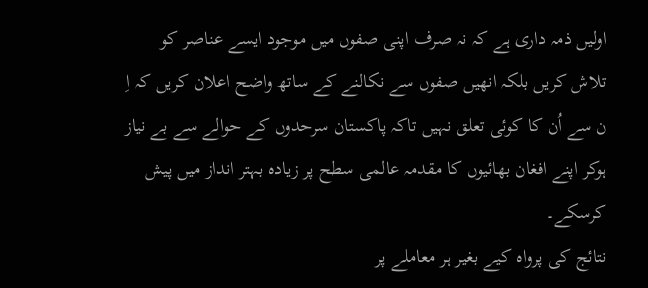اولیں ذمہ داری ہے کہ نہ صرف اپنی صفوں میں موجود ایسے عناصر کو تلاش کریں بلکہ انھیں صفوں سے نکالنے کے ساتھ واضح اعلان کریں کہ اِ ن سے اُن کا کوئی تعلق نہیں تاکہ پاکستان سرحدوں کے حوالے سے بے نیاز ہوکر اپنے افغان بھائیوں کا مقدمہ عالمی سطح پر زیادہ بہتر انداز میں پیش کرسکے۔
نتائج کی پرواہ کیے بغیر ہر معاملے پر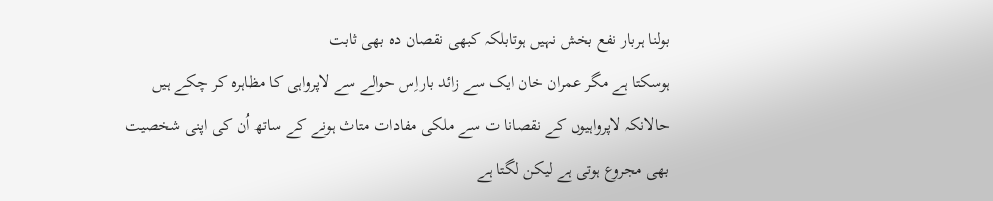بولنا ہربار نفع بخش نہیں ہوتابلکہ کبھی نقصان دہ بھی ثابت
ہوسکتا ہے مگر عمران خان ایک سے زائد باراِس حوالے سے لاپرواہی کا مظاہرہ کر چکے ہیں حالانکہ لاپرواہیوں کے نقصانا ت سے ملکی مفادات متاث ہونے کے ساتھ اُن کی اپنی شخصیت بھی مجروع ہوتی ہے لیکن لگتا ہے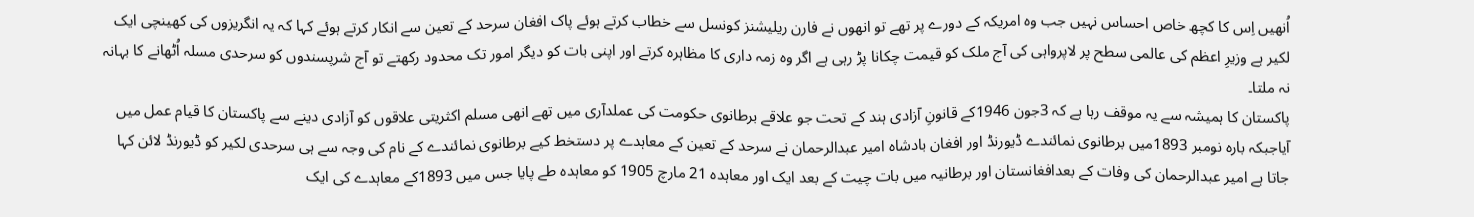اُنھیں اِس کا کچھ خاص احساس نہیں جب وہ امریکہ کے دورے پر تھے تو انھوں نے فارن ریلیشنز کونسل سے خطاب کرتے ہوئے پاک افغان سرحد کے تعین سے انکار کرتے ہوئے کہا کہ یہ انگریزوں کی کھینچی ایک لکیر ہے وزیرِ اعظم کی عالمی سطح پر لاپرواہی کی آج ملک کو قیمت چکانا پڑ رہی ہے اگر وہ زمہ داری کا مظاہرہ کرتے اور اپنی بات کو دیگر امور تک محدود رکھتے تو آج شرپسندوں کو سرحدی مسلہ اُٹھانے کا بہانہ نہ ملتا۔
پاکستان کا ہمیشہ سے یہ موقف رہا ہے کہ 3جون 1946کے قانونِ آزادی ہند کے تحت جو علاقے برطانوی حکومت کی عملدآری میں تھے انھی مسلم اکثریتی علاقوں کو آزادی دینے سے پاکستان کا قیام عمل میں آیاجبکہ بارہ نومبر 1893میں برطانوی نمائندے ڈیورنڈ اور افغان بادشاہ امیر عبدالرحمان نے سرحد کے تعین کے معاہدے پر دستخط کیے برطانوی نمائندے کے نام کی وجہ سے ہی سرحدی لکیر کو ڈیورنڈ لائن کہا جاتا ہے امیر عبدالرحمان کی وفات کے بعدافغانستان اور برطانیہ میں بات چیت کے بعد ایک اور معاہدہ 21 مارچ 1905 کو معاہدہ طے پایا جس میں 1893کے معاہدے کی ایک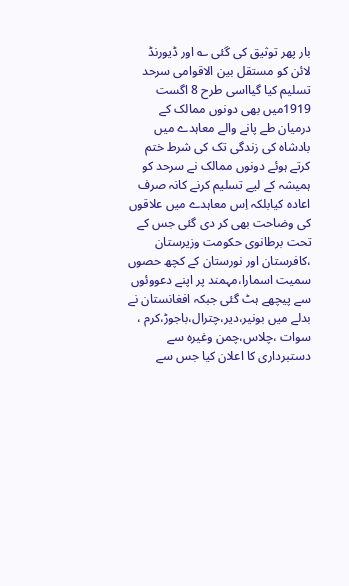بار پھر توثیق کی گئی ؎ اور ڈیورنڈ لائن کو مستقل بین الاقوامی سرحد تسلیم کیا گیااسی طرح 8 اگست 1919میں بھی دونوں ممالک کے درمیان طے پانے والے معاہدے میں بادشاہ کی زندگی تک کی شرط ختم کرتے ہوئے دونوں ممالک نے سرحد کو ہمیشہ کے لیے تسلیم کرنے کانہ صرف اعادہ کیابلکہ اِس معاہدے میں علاقوں کی وضاحت بھی کر دی گئی جس کے تحت برطانوی حکومت وزیرستان ،کافرستان اور نورستان کے کچھ حصوں سمیت اسمارا،مہمند پر اپنے دعووئوں سے پیچھے ہٹ گئی جبکہ افغانستان نے بدلے میں بونیر،دیر،چترال،باجوڑ،کرم ، سوات ،چلاس،چمن وغیرہ سے دستبرداری کا اعلان کیا جس سے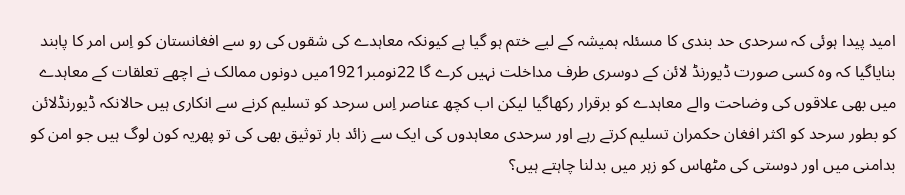امید پیدا ہوئی کہ سرحدی حد بندی کا مسئلہ ہمیشہ کے لیے ختم ہو گیا ہے کیونکہ معاہدے کی شقوں کی رو سے افغانستان کو اِس امر کا پابند بنایاگیا کہ وہ کسی صورت ڈیورنڈ لائن کے دوسری طرف مداخلت نہیں کرے گا 22نومبر1921میں دونوں ممالک نے اچھے تعلقات کے معاہدے میں بھی علاقوں کی وضاحت والے معاہدے کو برقرار رکھاگیا لیکن اب کچھ عناصر اِس سرحد کو تسلیم کرنے سے انکاری ہیں حالانکہ ڈیورنڈلائن کو بطور سرحد کو اکثر افغان حکمران تسلیم کرتے رہے اور سرحدی معاہدوں کی ایک سے زائد بار توثیق بھی کی تو پھریہ کون لوگ ہیں جو امن کو بدامنی میں اور دوستی کی مٹھاس کو زہر میں بدلنا چاہتے ہیں؟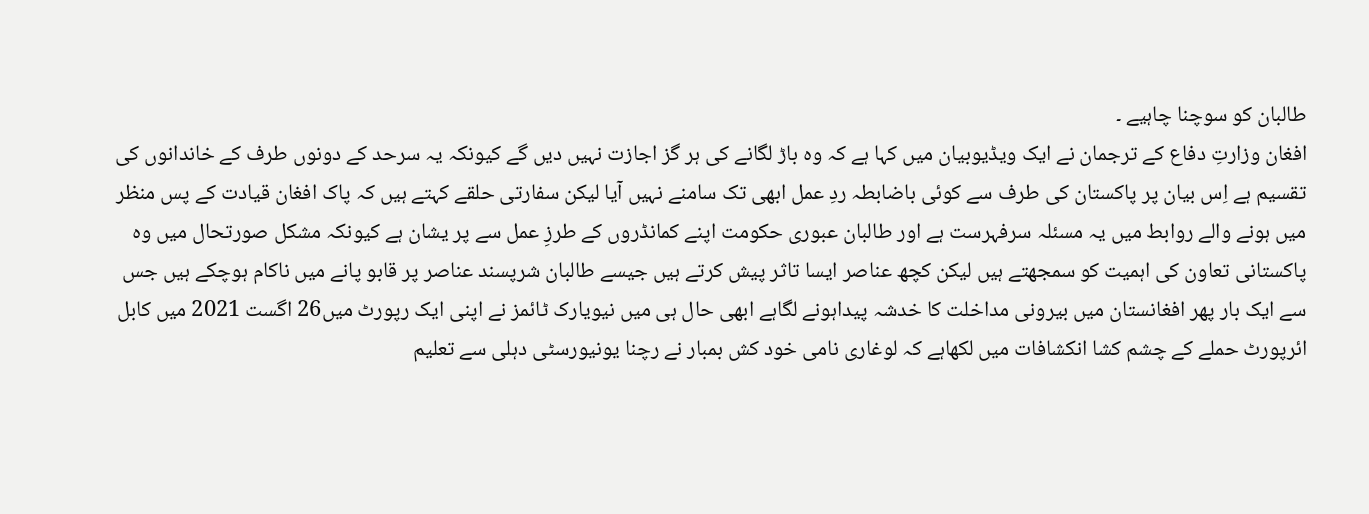طالبان کو سوچنا چاہیے ۔
افغان وزارتِ دفاع کے ترجمان نے ایک ویڈیوبیان میں کہا ہے کہ وہ باڑ لگانے کی ہر گز اجازت نہیں دیں گے کیونکہ یہ سرحد کے دونوں طرف کے خاندانوں کی تقسیم ہے اِس بیان پر پاکستان کی طرف سے کوئی باضابطہ ردِ عمل ابھی تک سامنے نہیں آیا لیکن سفارتی حلقے کہتے ہیں کہ پاک افغان قیادت کے پس منظر میں ہونے والے روابط میں یہ مسئلہ سرفہرست ہے اور طالبان عبوری حکومت اپنے کمانڈروں کے طرزِ عمل سے پر یشان ہے کیونکہ مشکل صورتحال میں وہ پاکستانی تعاون کی اہمیت کو سمجھتے ہیں لیکن کچھ عناصر ایسا تاثر پیش کرتے ہیں جیسے طالبان شرپسند عناصر پر قابو پانے میں ناکام ہوچکے ہیں جس سے ایک بار پھر افغانستان میں بیرونی مداخلت کا خدشہ پیداہونے لگاہے ابھی حال ہی میں نیویارک ٹائمز نے اپنی ایک رپورٹ میں26 اگست 2021 میں کابل ائرپورٹ حملے کے چشم کشا انکشافات میں لکھاہے کہ لوغاری نامی خود کش بمبار نے رچنا یونیورسٹی دہلی سے تعلیم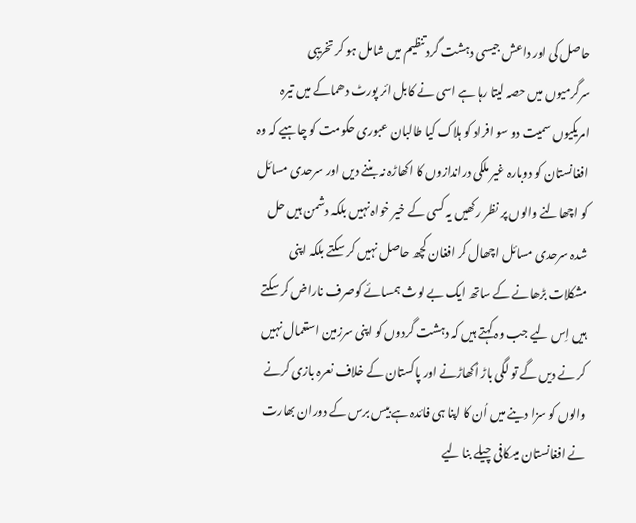حاصل کی اور داعش جیسی دہشت گرد تنظیم میں شامل ہو کر تخریبی سرگرمیوں میں حصہ لیتا رہا ہے اسی نے کابل ائر پورٹ دھماکے میں تیرہ امریکیوں سمیت دو سو افراد کو ہلاک کیا طالبان عبوری حکومت کو چاہیے کہ وہ افغانستان کو دوبارہ غیر ملکی دراندازوں کا اکھاڑہ نہ بننے دیں اور سرحدی مسائل کو اچھالنے والوں پر نظر رکھیں یہ کسی کے خیر خواہ نہیں بلکہ دشمن ہیں حل شدہ سرحدی مسائل اچھال کر افغان کچھ حاصل نہیں کر سکتے بلکہ اپنی مشکلات بڑھانے کے ساتھ ایک بے لوث ہمسائے کوصرف ناراض کر سکتے ہیں اِس لیے جب وہ کہتے ہیں کہ دہشت گردوں کو اپنی سرزمین استعمال نہیں کر نے دیں گے تو لگی باڑ اُکھاڑنے اور پاکستان کے خلاف نعرہ بازی کرنے والوں کو سزا دینے میں اُن کا اپنا ہی فائدہ ہے بیس برس کے دوران بھارت نے افغانستان میںکافی چیلے بنا لیے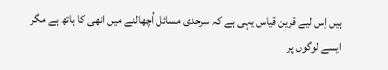ہیں اِس لیے قرین قیاس یہی ہے کہ سرحدی مسائل اُچھالنے میں انھی کا ہاتھ ہے مگر ایسے لوگوں پر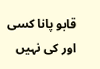قابو پانا کسی اور کی نہیں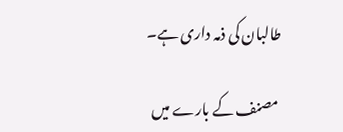طالبان کی ذمہ داری ہے۔

مصنف کے بارے میں